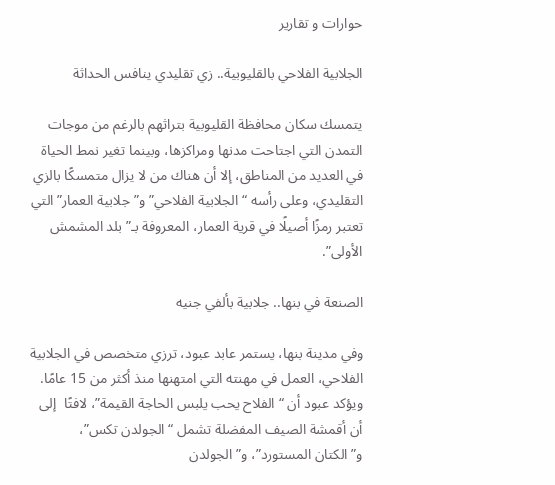حوارات و تقارير

الجلابية الفلاحي بالقليوبية.. زي تقليدي ينافس الحداثة

يتمسك سكان محافظة القليوبية بتراثهم بالرغم من موجات التمدن التي اجتاحت مدنها ومراكزها، وبينما تغير نمط الحياة في العديد من المناطق، إلا أن هناك من لا يزال متمسكًا بالزي التقليدي، وعلى رأسه “الجلابية الفلاحي” و”جلابية العمار” التي تعتبر رمزًا أصيلًا في قرية العمار، المعروفة بـ”بلد المشمش الأولى”.

الصنعة في بنها.. جلابية بألفي جنيه

وفي مدينة بنها، يستمر عابد عبود، ترزي متخصص في الجلابية الفلاحي، العمل في مهنته التي امتهنها منذ أكثر من 15 عامًا. ويؤكد عبود أن “الفلاح يحب يلبس الحاجة القيمة”، لافتًا  إلى أن أقمشة الصيف المفضلة تشمل “الجولدن تكس”، و”الكتان المستورد”، و”الجولدن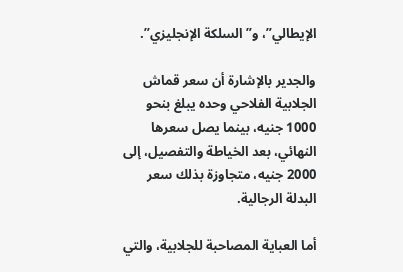الإيطالي”، و”السلكة الإنجليزي”.

والجدير بالإشارة أن سعر قماش الجلابية الفلاحي وحده يبلغ بنحو 1000 جنيه، بينما يصل سعرها النهائي، بعد الخياطة والتفصيل، إلى 2000 جنيه، متجاوزة بذلك سعر البدلة الرجالية.

أما العباية المصاحبة للجلابية، والتي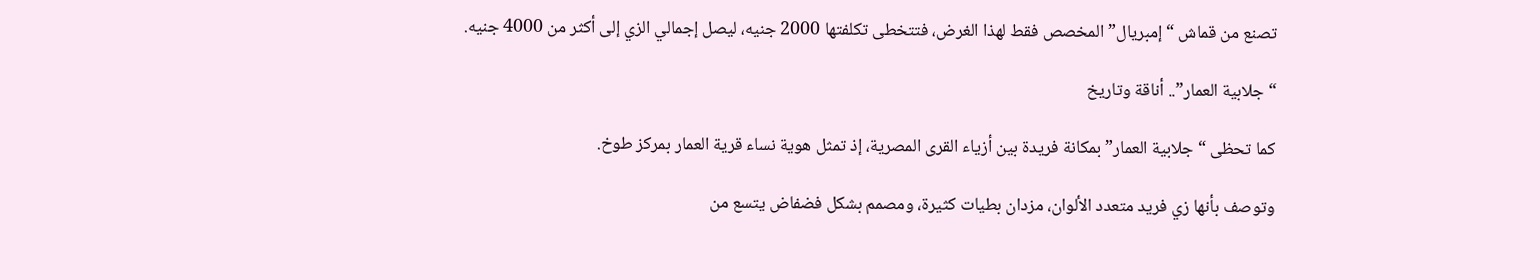تصنع من قماش “إمبريال” المخصص فقط لهذا الغرض، فتتخطى تكلفتها 2000 جنيه، ليصل إجمالي الزي إلى أكثر من 4000 جنيه.

“جلابية العمار”.. أناقة وتاريخ

كما تحظى “جلابية العمار” بمكانة فريدة بين أزياء القرى المصرية، إذ تمثل هوية نساء قرية العمار بمركز طوخ.

وتوصف بأنها زي فريد متعدد الألوان، مزدان بطيات كثيرة، ومصمم بشكل فضفاض يتسع من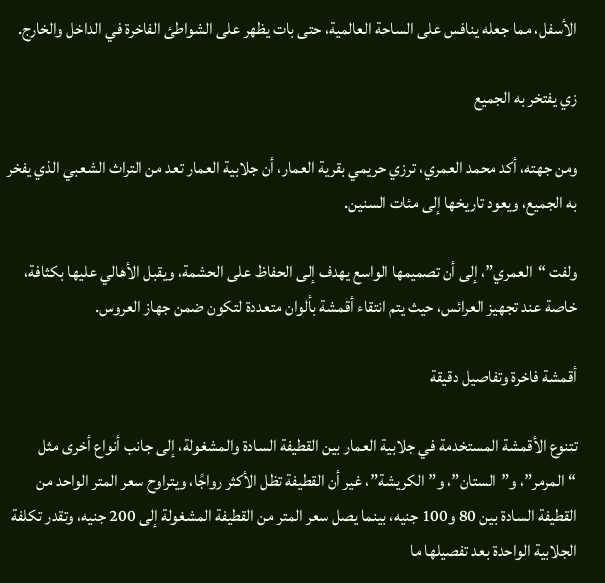الأسفل، مما جعله ينافس على الساحة العالمية، حتى بات يظهر على الشواطئ الفاخرة في الداخل والخارج.

زي يفتخر به الجميع

ومن جهته، أكد محمد العمري، ترزي حريمي بقرية العمار، أن جلابية العمار تعد من التراث الشعبي الذي يفخر به الجميع، ويعود تاريخها إلى مئات السنين.

ولفت “العمري”، إلى أن تصميمها الواسع يهدف إلى الحفاظ على الحشمة، ويقبل الأهالي عليها بكثافة، خاصة عند تجهيز العرائس، حيث يتم انتقاء أقمشة بألوان متعددة لتكون ضمن جهاز العروس.

أقمشة فاخرة وتفاصيل دقيقة

تتنوع الأقمشة المستخدمة في جلابية العمار بين القطيفة السادة والمشغولة، إلى جانب أنواع أخرى مثل “المرمر”، و”الستان”، و”الكريشة”، غير أن القطيفة تظل الأكثر رواجًا، ويتراوح سعر المتر الواحد من القطيفة السادة بين 80 و100 جنيه، بينما يصل سعر المتر من القطيفة المشغولة إلى 200 جنيه، وتقدر تكلفة الجلابية الواحدة بعد تفصيلها ما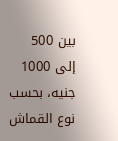بين 500 إلى 1000 جنيه، بحسب نوع القماش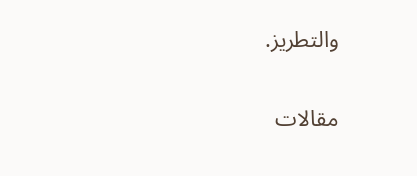والتطريز.

مقالات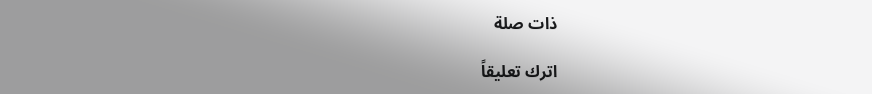ذات صلة

اترك تعليقاً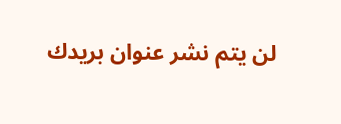لن يتم نشر عنوان بريدك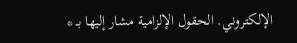الإلكتروني. الحقول الإلزامية مشار إليها بـ *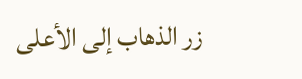زر الذهاب إلى الأعلى